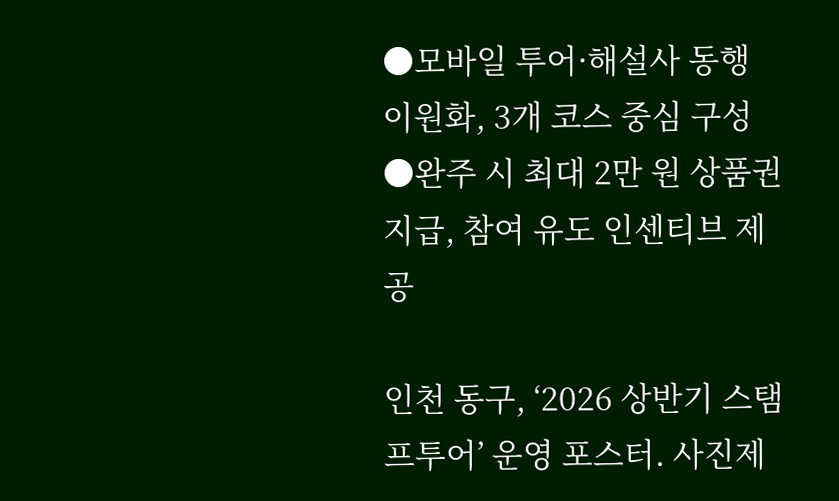●모바일 투어·해설사 동행 이원화, 3개 코스 중심 구성
●완주 시 최대 2만 원 상품권 지급, 참여 유도 인센티브 제공

인천 동구, ‘2026 상반기 스탬프투어’ 운영 포스터. 사진제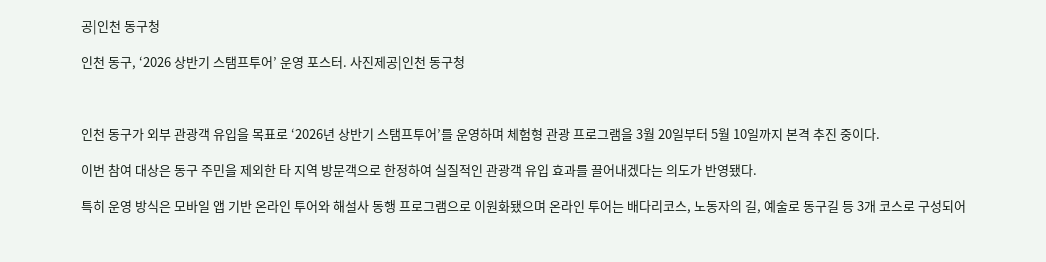공|인천 동구청

인천 동구, ‘2026 상반기 스탬프투어’ 운영 포스터. 사진제공|인천 동구청



인천 동구가 외부 관광객 유입을 목표로 ‘2026년 상반기 스탬프투어’를 운영하며 체험형 관광 프로그램을 3월 20일부터 5월 10일까지 본격 추진 중이다.

이번 참여 대상은 동구 주민을 제외한 타 지역 방문객으로 한정하여 실질적인 관광객 유입 효과를 끌어내겠다는 의도가 반영됐다.

특히 운영 방식은 모바일 앱 기반 온라인 투어와 해설사 동행 프로그램으로 이원화됐으며 온라인 투어는 배다리코스, 노동자의 길, 예술로 동구길 등 3개 코스로 구성되어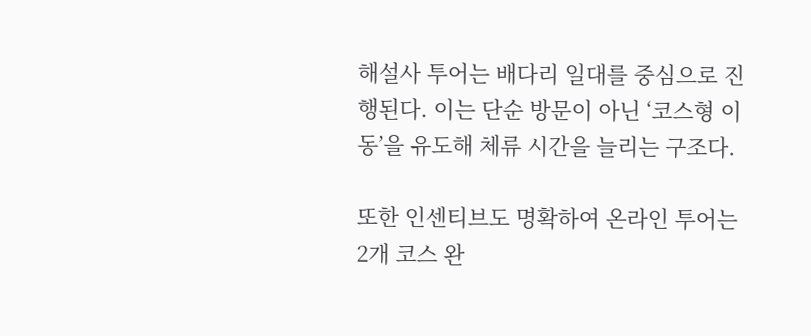해설사 투어는 배다리 일대를 중심으로 진행된다. 이는 단순 방문이 아닌 ‘코스형 이동’을 유도해 체류 시간을 늘리는 구조다.

또한 인센티브도 명확하여 온라인 투어는 2개 코스 완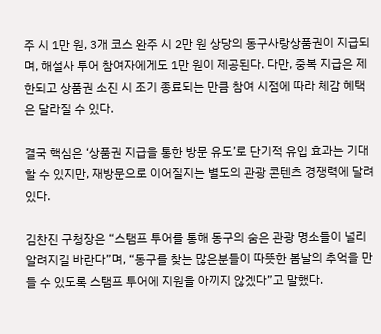주 시 1만 원, 3개 코스 완주 시 2만 원 상당의 동구사랑상품권이 지급되며, 해설사 투어 참여자에게도 1만 원이 제공된다. 다만, 중복 지급은 제한되고 상품권 소진 시 조기 종료되는 만큼 참여 시점에 따라 체감 혜택은 달라질 수 있다.

결국 핵심은 ‘상품권 지급을 통한 방문 유도’로 단기적 유입 효과는 기대할 수 있지만, 재방문으로 이어질지는 별도의 관광 콘텐츠 경쟁력에 달려 있다.

김찬진 구청장은 “스탬프 투어를 통해 동구의 숨은 관광 명소들이 널리 알려지길 바란다”며, “동구를 찾는 많은분들이 따뜻한 봄날의 추억을 만들 수 있도록 스탬프 투어에 지원을 아끼지 않겠다”고 말했다.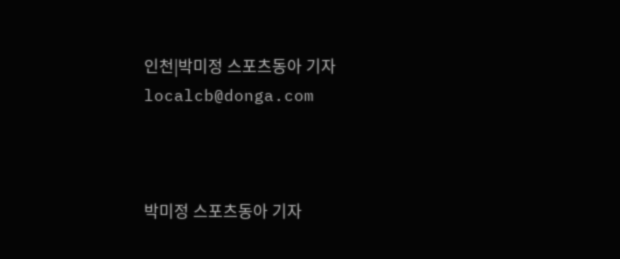인천|박미정 스포츠동아 기자 localcb@donga.com



박미정 스포츠동아 기자